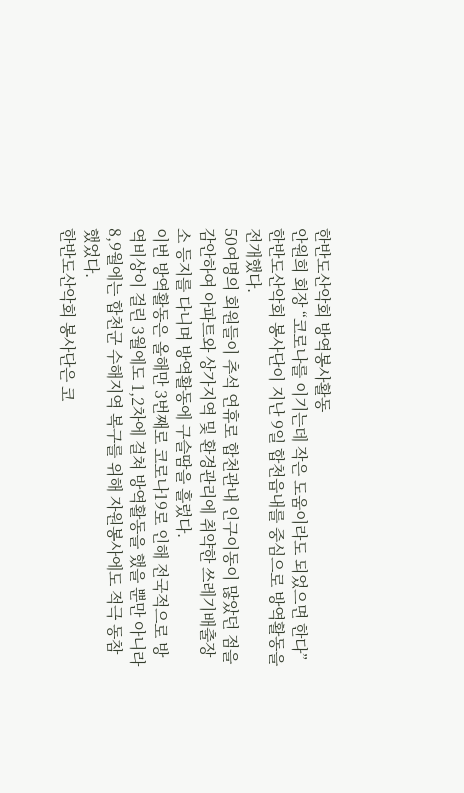한반도산악회 방역봉사활동
안원희 회장 “코로나를 이기는데 작은 도움이라도 되었으면 한다”
한반도산악회 봉사단이 지난 9일 합천읍내를 중심으로 방역활동을 전개했다.
50여명의 회원들이 추석 연휴로 합천관내 인구이동이 많았던 점을 감안하여 아파트와 상가지역 및 환경관리에 취약한 쓰레기배출장소 등지를 다니며 방역활동에 구슬땀을 흘렀다.
이번 방역활동은 올해만 3번째로 코로나19로 인해 전국적으로 방역비상이 걸린 3월에도 1,2차에 걸쳐 방역활동을 했을 뿐만 아니라 8,9월에는 합천군 수해지역 복구를 위해 자원봉사에도 적극 동참 했었다.
한반도산악회 봉사단은 코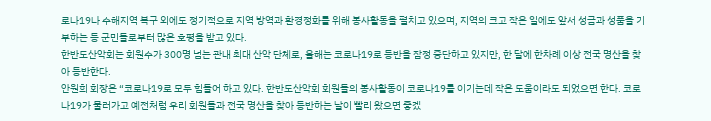로나19나 수해지역 복구 외에도 정기적으로 지역 방역과 환경정화를 위해 봉사활동을 펼치고 있으며, 지역의 크고 작은 일에도 앞서 성금과 성품을 기부하는 등 군민들로부터 많은 호평을 받고 있다.
한반도산악회는 회원수가 300명 넘는 관내 최대 산악 단체로, 올해는 코로나19로 등반을 잠정 중단하고 있지만, 한 달에 한차례 이상 전국 명산을 찾아 등반한다.
안원희 회장은 “코로나19로 모두 힘들어 하고 있다. 한반도산악회 회원들의 봉사활동이 코로나19를 이기는데 작은 도움이라도 되었으면 한다. 코로나19가 물러가고 예전처럼 우리 회원들과 전국 명산을 찾아 등반하는 날이 빨리 왔으면 좋겠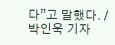다”고 말했다. /박인욱 기자